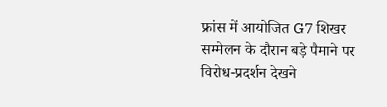फ्रांस में आयोजित G7 शिखर सम्मेलन के दौरान बड़े पैमाने पर विरोध-प्रदर्शन देखने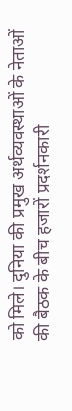को मिले। दुनिया की प्रमुख अर्थव्यवस्थाओं के नेताओं की बैठक के बीच हजारों प्रदर्शनकारी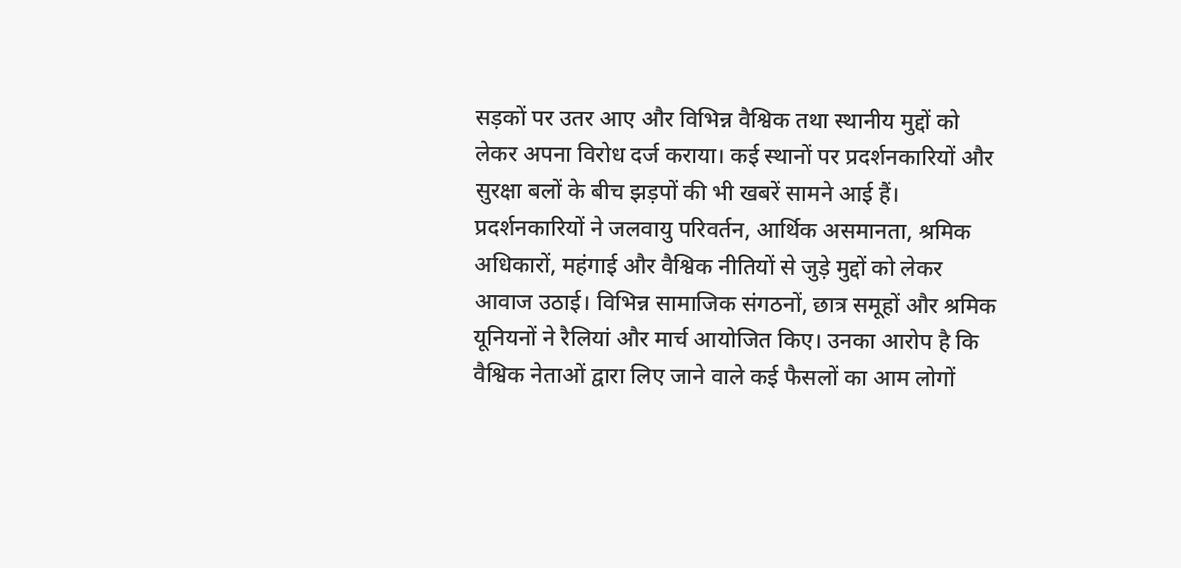सड़कों पर उतर आए और विभिन्न वैश्विक तथा स्थानीय मुद्दों को लेकर अपना विरोध दर्ज कराया। कई स्थानों पर प्रदर्शनकारियों और सुरक्षा बलों के बीच झड़पों की भी खबरें सामने आई हैं।
प्रदर्शनकारियों ने जलवायु परिवर्तन, आर्थिक असमानता, श्रमिक अधिकारों, महंगाई और वैश्विक नीतियों से जुड़े मुद्दों को लेकर आवाज उठाई। विभिन्न सामाजिक संगठनों, छात्र समूहों और श्रमिक यूनियनों ने रैलियां और मार्च आयोजित किए। उनका आरोप है कि वैश्विक नेताओं द्वारा लिए जाने वाले कई फैसलों का आम लोगों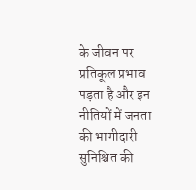के जीवन पर प्रतिकूल प्रभाव पड़ता है और इन नीतियों में जनता की भागीदारी सुनिश्चित की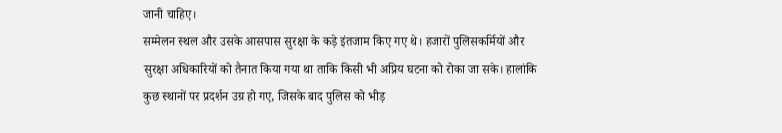जानी चाहिए।
सम्मेलन स्थल और उसके आसपास सुरक्षा के कड़े इंतजाम किए गए थे। हजारों पुलिसकर्मियों और सुरक्षा अधिकारियों को तैनात किया गया था ताकि किसी भी अप्रिय घटना को रोका जा सके। हालांकि कुछ स्थानों पर प्रदर्शन उग्र हो गए, जिसके बाद पुलिस को भीड़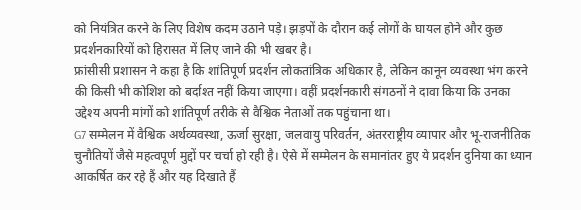को नियंत्रित करने के लिए विशेष कदम उठाने पड़े। झड़पों के दौरान कई लोगों के घायल होने और कुछ प्रदर्शनकारियों को हिरासत में लिए जाने की भी खबर है।
फ्रांसीसी प्रशासन ने कहा है कि शांतिपूर्ण प्रदर्शन लोकतांत्रिक अधिकार है, लेकिन कानून व्यवस्था भंग करने की किसी भी कोशिश को बर्दाश्त नहीं किया जाएगा। वहीं प्रदर्शनकारी संगठनों ने दावा किया कि उनका उद्देश्य अपनी मांगों को शांतिपूर्ण तरीके से वैश्विक नेताओं तक पहुंचाना था।
G7 सम्मेलन में वैश्विक अर्थव्यवस्था, ऊर्जा सुरक्षा, जलवायु परिवर्तन, अंतरराष्ट्रीय व्यापार और भू-राजनीतिक चुनौतियों जैसे महत्वपूर्ण मुद्दों पर चर्चा हो रही है। ऐसे में सम्मेलन के समानांतर हुए ये प्रदर्शन दुनिया का ध्यान आकर्षित कर रहे हैं और यह दिखाते हैं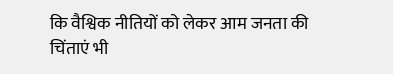कि वैश्विक नीतियों को लेकर आम जनता की चिंताएं भी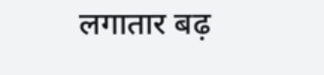लगातार बढ़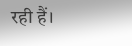रही हैं।